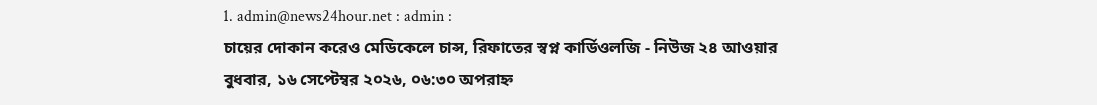1. admin@news24hour.net : admin :
চায়ের দোকান করেও মেডিকেলে চান্স, রিফাতের স্বপ্ন কার্ডিওলজি - নিউজ ২৪ আওয়ার
বুধবার, ১৬ সেপ্টেম্বর ২০২৬, ০৬:৩০ অপরাহ্ন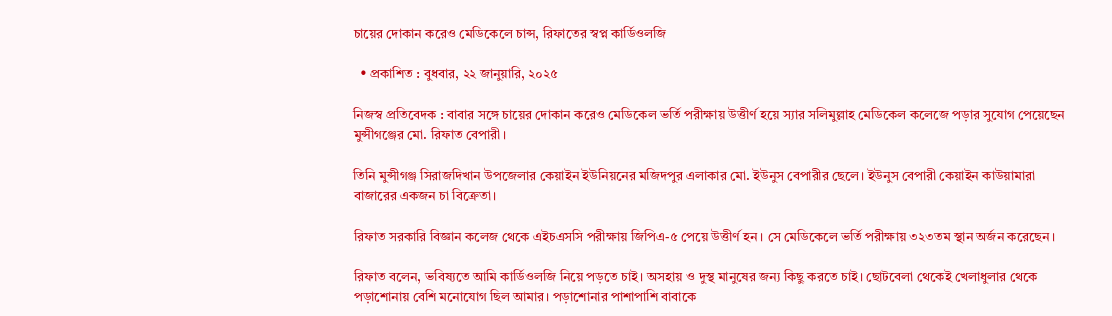চায়ের দোকান করেও মেডিকেলে চান্স, রিফাতের স্বপ্ন কার্ডিওলজি

  • প্রকাশিত : বুধবার, ২২ জানুয়ারি, ২০২৫

নিজস্ব প্রতিবেদক : বাবার সঙ্গে চায়ের দোকান করেও মেডিকেল ভর্তি পরীক্ষায় উত্তীর্ণ হয়ে স্যার সলিমুল্লাহ মেডিকেল কলেজে পড়ার সুযোগ পেয়েছেন মুন্সীগঞ্জের মো. রিফাত বেপারী।

তিনি মুন্সীগঞ্জ সিরাজদিখান উপজেলার কেয়াইন ইউনিয়নের মজিদপুর এলাকার মো. ইউনুস বেপারীর ছেলে। ইউনুস বেপারী কেয়াইন কাউয়ামারা বাজারের একজন চা বিক্রেতা।

রিফাত সরকারি বিজ্ঞান কলেজ থেকে এইচএসসি পরীক্ষায় জিপিএ-৫ পেয়ে উত্তীর্ণ হন। সে মেডিকেলে ভর্তি পরীক্ষায় ৩২৩তম স্থান অর্জন করেছেন।

রিফাত বলেন, ভবিষ্যতে আমি কার্ডিওলজি নিয়ে পড়তে চাই। অসহায় ও দুস্থ মানুষের জন্য কিছু করতে চাই। ছোটবেলা থেকেই খেলাধুলার থেকে পড়াশোনায় বেশি মনোযোগ ছিল আমার। পড়াশোনার পাশাপাশি বাবাকে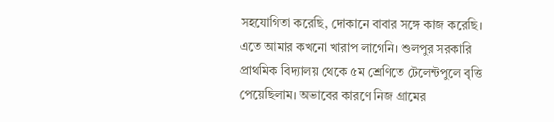সহযোগিতা করেছি, দোকানে বাবার সঙ্গে কাজ করেছি। এতে আমার কখনো খারাপ লাগেনি। শুলপুর সরকারি প্রাথমিক বিদ্যালয় থেকে ৫ম শ্রেণিতে টেলেন্টপুলে বৃত্তি পেয়েছিলাম। অভাবের কারণে নিজ গ্রামের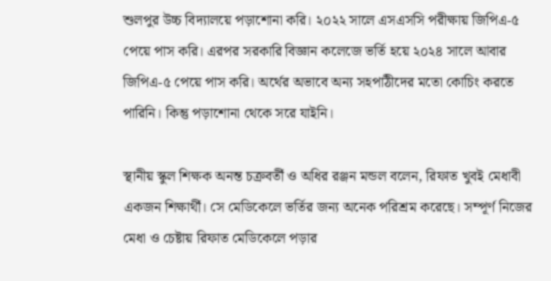শুলপুর উচ্চ বিদ্যালয়ে পড়াশোনা করি। ২০২২ সালে এসএসসি পরীক্ষায় জিপিএ-৫ পেয়ে পাস করি। এরপর সরকারি বিজ্ঞান কলেজে ভর্তি হয়ে ২০২৪ সালে আবার জিপিএ-৫ পেয়ে পাস করি। অর্থের অভাবে অন্য সহপাঠীদের মতো কোচিং করতে পারিনি। কিন্তু পড়াশোনা থেকে সরে যাইনি।

স্থানীয় স্কুল শিক্ষক অনন্ত চক্রবর্তী ও অধির রঞ্জন মন্ডল বলেন, রিফাত খুবই মেধাবী একজন শিক্ষার্থী। সে মেডিকেলে ভর্তির জন্য অনেক পরিশ্রম করেছে। সম্পূর্ণ নিজের মেধা ও চেষ্টায় রিফাত মেডিকেলে পড়ার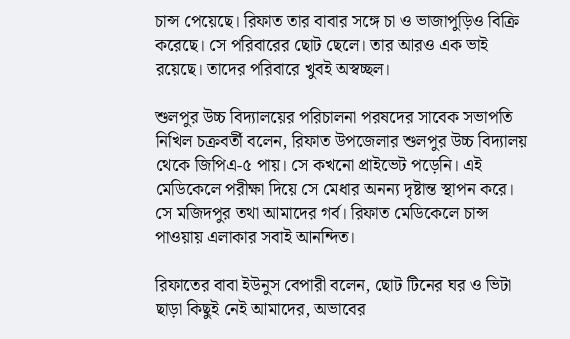চান্স পেয়েছে। রিফাত তার বাবার সঙ্গে চা ও ভাজাপুড়িও বিক্রি করেছে। সে পরিবারের ছোট ছেলে। তার আরও এক ভাই রয়েছে। তাদের পরিবারে খুবই অস্বচ্ছল।

শুলপুর উচ্চ বিদ্যালয়ের পরিচালনা পরষদের সাবেক সভাপতি নিখিল চক্রবর্তী বলেন, রিফাত উপজেলার শুলপুর উচ্চ বিদ্যালয় থেকে জিপিএ-৫ পায়। সে কখনো প্রাইভেট পড়েনি। এই মেডিকেলে পরীক্ষা দিয়ে সে মেধার অনন্য দৃষ্টান্ত স্থাপন করে। সে মজিদপুর তথা আমাদের গর্ব। রিফাত মেডিকেলে চান্স পাওয়ায় এলাকার সবাই আনন্দিত।

রিফাতের বাবা ইউনুস বেপারী বলেন, ছোট টিনের ঘর ও ভিটা ছাড়া কিছুই নেই আমাদের, অভাবের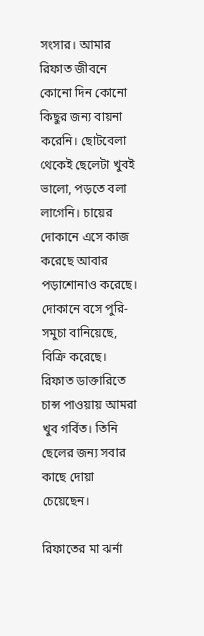সংসার। আমার রিফাত জীবনে কোনো দিন কোনো কিছুর জন্য বায়না করেনি। ছোটবেলা থেকেই ছেলেটা খুবই ভালো, পড়তে বলা লাগেনি। চায়ের দোকানে এসে কাজ করেছে আবার পড়াশোনাও করেছে। দোকানে বসে পুরি-সমুচা বানিয়েছে, বিক্রি করেছে। রিফাত ডাক্তারিতে চান্স পাওয়ায় আমরা খুব গর্বিত। তিনি ছেলের জন্য সবার কাছে দোয়া চেয়েছেন।

রিফাতের মা ঝর্না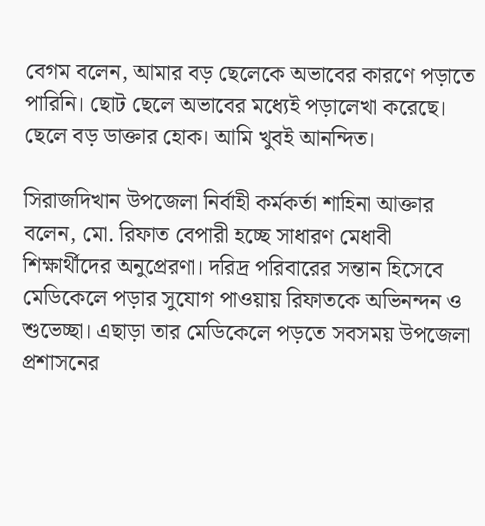বেগম বলেন, আমার বড় ছেলেকে অভাবের কারণে পড়াতে পারিনি। ছোট ছেলে অভাবের মধ্যেই পড়ালেখা করেছে। ছেলে বড় ডাক্তার হোক। আমি খুবই আনন্দিত।

সিরাজদিখান উপজেলা নির্বাহী কর্মকর্তা শাহিনা আক্তার বলেন, মো. রিফাত বেপারী হচ্ছে সাধারণ মেধাবী শিক্ষার্থীদের অনুপ্রেরণা। দরিদ্র পরিবারের সন্তান হিসেবে মেডিকেলে পড়ার সুযোগ পাওয়ায় রিফাতকে অভিনন্দন ও শুভেচ্ছা। এছাড়া তার মেডিকেলে পড়তে সবসময় উপজেলা প্রশাসনের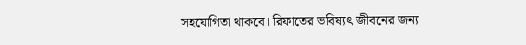সহযোগিতা থাকবে। রিফাতের ভবিষ্যৎ জীবনের জন্য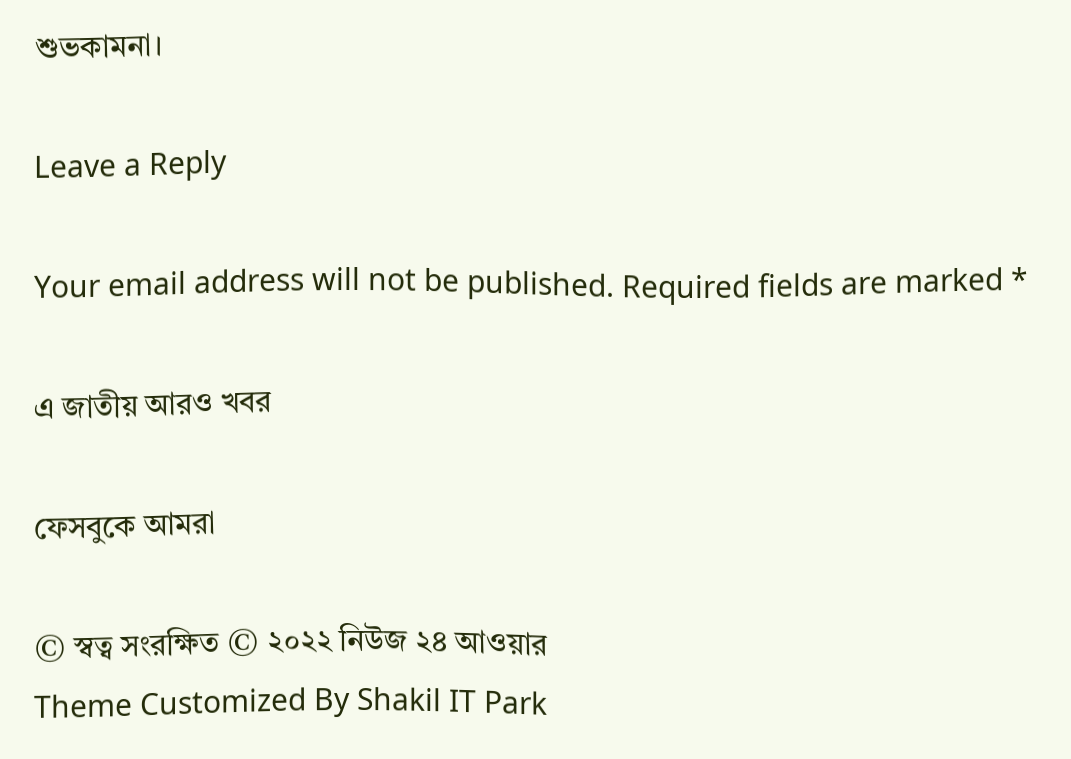শুভকামনা।

Leave a Reply

Your email address will not be published. Required fields are marked *

এ জাতীয় আরও খবর

ফেসবুকে আমরা

© স্বত্ব সংরক্ষিত © ২০২২ নিউজ ২৪ আওয়ার
Theme Customized By Shakil IT Park